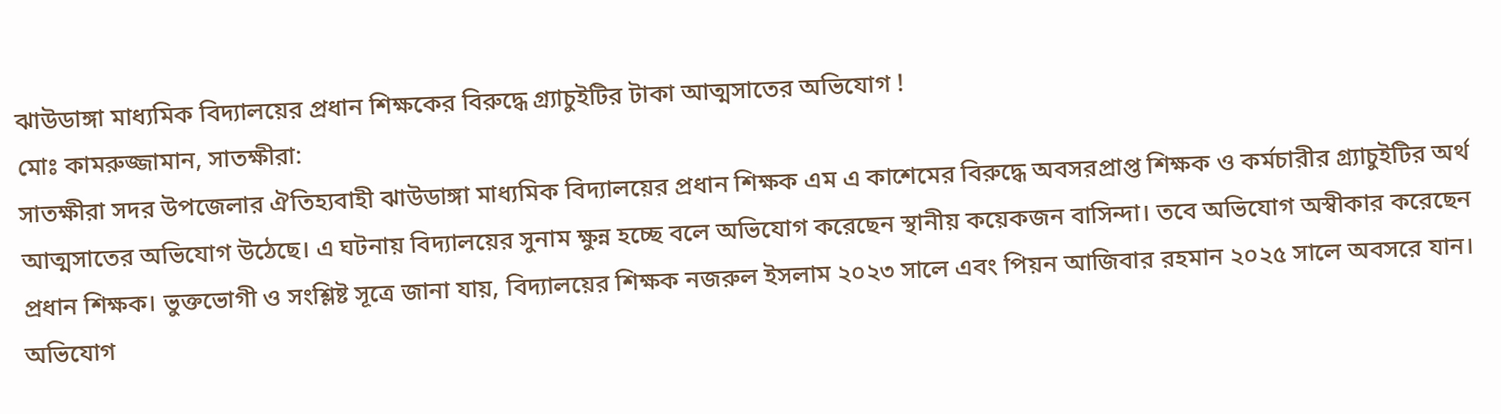ঝাউডাঙ্গা মাধ্যমিক বিদ্যালয়ের প্রধান শিক্ষকের বিরুদ্ধে গ্র্যাচুইটির টাকা আত্মসাতের অভিযোগ !
মোঃ কামরুজ্জামান, সাতক্ষীরা:
সাতক্ষীরা সদর উপজেলার ঐতিহ্যবাহী ঝাউডাঙ্গা মাধ্যমিক বিদ্যালয়ের প্রধান শিক্ষক এম এ কাশেমের বিরুদ্ধে অবসরপ্রাপ্ত শিক্ষক ও কর্মচারীর গ্র্যাচুইটির অর্থ আত্মসাতের অভিযোগ উঠেছে। এ ঘটনায় বিদ্যালয়ের সুনাম ক্ষুন্ন হচ্ছে বলে অভিযোগ করেছেন স্থানীয় কয়েকজন বাসিন্দা। তবে অভিযোগ অস্বীকার করেছেন প্রধান শিক্ষক। ভুক্তভোগী ও সংশ্লিষ্ট সূত্রে জানা যায়, বিদ্যালয়ের শিক্ষক নজরুল ইসলাম ২০২৩ সালে এবং পিয়ন আজিবার রহমান ২০২৫ সালে অবসরে যান। অভিযোগ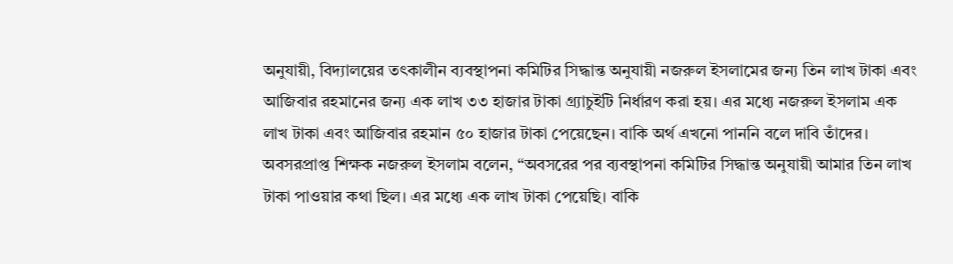অনুযায়ী, বিদ্যালয়ের তৎকালীন ব্যবস্থাপনা কমিটির সিদ্ধান্ত অনুযায়ী নজরুল ইসলামের জন্য তিন লাখ টাকা এবং আজিবার রহমানের জন্য এক লাখ ৩৩ হাজার টাকা গ্র্যাচুইটি নির্ধারণ করা হয়। এর মধ্যে নজরুল ইসলাম এক লাখ টাকা এবং আজিবার রহমান ৫০ হাজার টাকা পেয়েছেন। বাকি অর্থ এখনো পাননি বলে দাবি তাঁদের। অবসরপ্রাপ্ত শিক্ষক নজরুল ইসলাম বলেন, “অবসরের পর ব্যবস্থাপনা কমিটির সিদ্ধান্ত অনুযায়ী আমার তিন লাখ টাকা পাওয়ার কথা ছিল। এর মধ্যে এক লাখ টাকা পেয়েছি। বাকি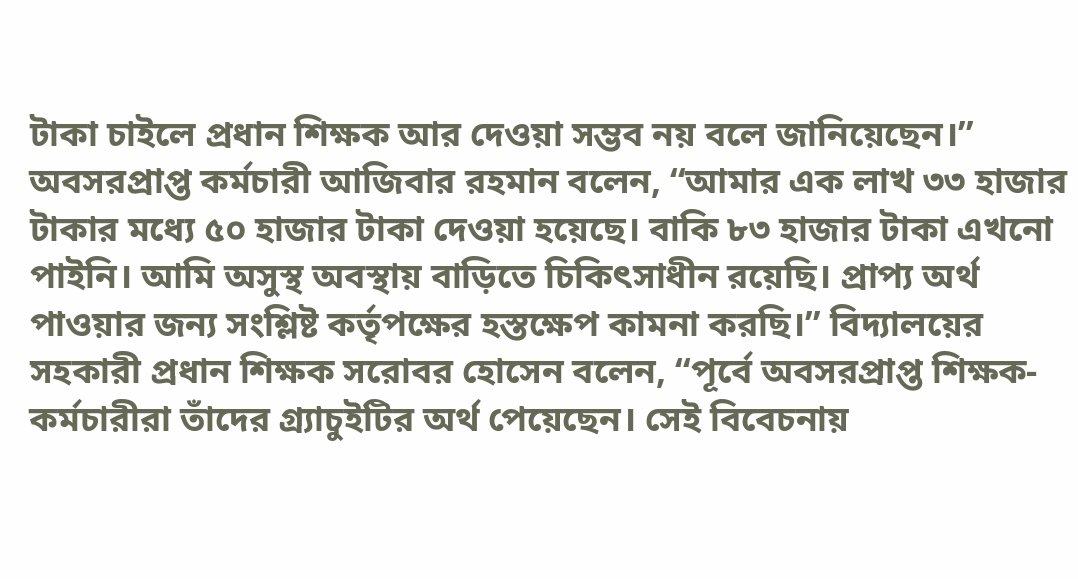টাকা চাইলে প্রধান শিক্ষক আর দেওয়া সম্ভব নয় বলে জানিয়েছেন।” অবসরপ্রাপ্ত কর্মচারী আজিবার রহমান বলেন, “আমার এক লাখ ৩৩ হাজার টাকার মধ্যে ৫০ হাজার টাকা দেওয়া হয়েছে। বাকি ৮৩ হাজার টাকা এখনো পাইনি। আমি অসুস্থ অবস্থায় বাড়িতে চিকিৎসাধীন রয়েছি। প্রাপ্য অর্থ পাওয়ার জন্য সংশ্লিষ্ট কর্তৃপক্ষের হস্তক্ষেপ কামনা করছি।” বিদ্যালয়ের সহকারী প্রধান শিক্ষক সরোবর হোসেন বলেন, “পূর্বে অবসরপ্রাপ্ত শিক্ষক-কর্মচারীরা তাঁদের গ্র্যাচুইটির অর্থ পেয়েছেন। সেই বিবেচনায়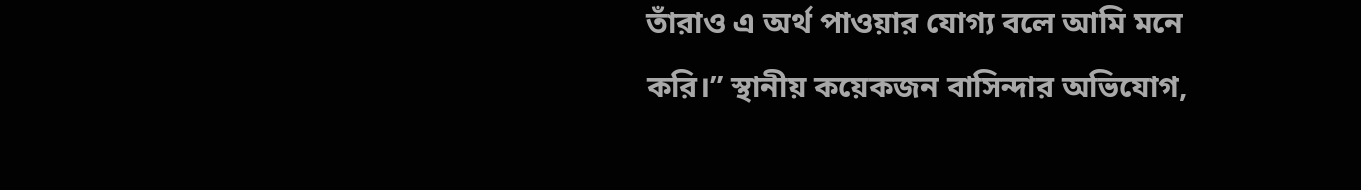তাঁরাও এ অর্থ পাওয়ার যোগ্য বলে আমি মনে করি।” স্থানীয় কয়েকজন বাসিন্দার অভিযোগ,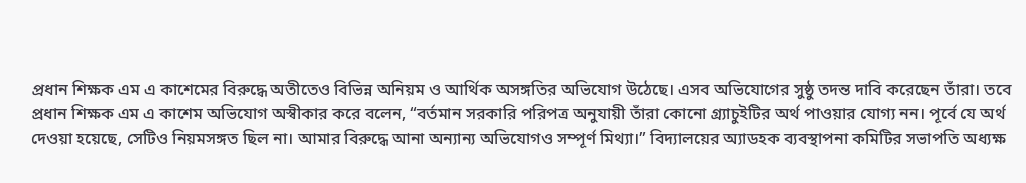প্রধান শিক্ষক এম এ কাশেমের বিরুদ্ধে অতীতেও বিভিন্ন অনিয়ম ও আর্থিক অসঙ্গতির অভিযোগ উঠেছে। এসব অভিযোগের সুষ্ঠু তদন্ত দাবি করেছেন তাঁরা। তবে প্রধান শিক্ষক এম এ কাশেম অভিযোগ অস্বীকার করে বলেন, “বর্তমান সরকারি পরিপত্র অনুযায়ী তাঁরা কোনো গ্র্যাচুইটির অর্থ পাওয়ার যোগ্য নন। পূর্বে যে অর্থ দেওয়া হয়েছে, সেটিও নিয়মসঙ্গত ছিল না। আমার বিরুদ্ধে আনা অন্যান্য অভিযোগও সম্পূর্ণ মিথ্যা।” বিদ্যালয়ের অ্যাডহক ব্যবস্থাপনা কমিটির সভাপতি অধ্যক্ষ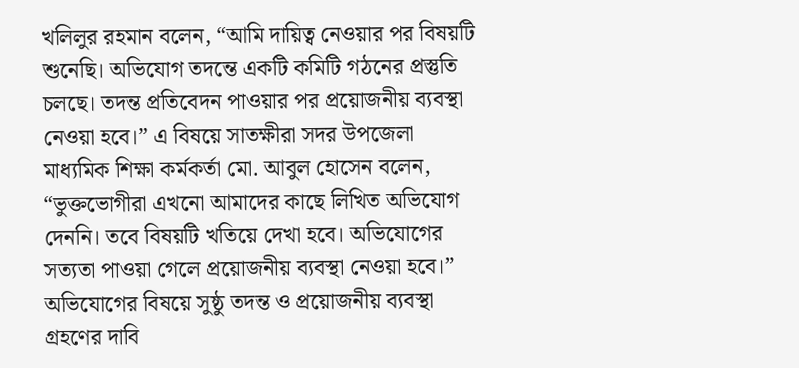খলিলুর রহমান বলেন, “আমি দায়িত্ব নেওয়ার পর বিষয়টি শুনেছি। অভিযোগ তদন্তে একটি কমিটি গঠনের প্রস্তুতি চলছে। তদন্ত প্রতিবেদন পাওয়ার পর প্রয়োজনীয় ব্যবস্থা নেওয়া হবে।” এ বিষয়ে সাতক্ষীরা সদর উপজেলা মাধ্যমিক শিক্ষা কর্মকর্তা মো. আবুল হোসেন বলেন, “ভুক্তভোগীরা এখনো আমাদের কাছে লিখিত অভিযোগ দেননি। তবে বিষয়টি খতিয়ে দেখা হবে। অভিযোগের সত্যতা পাওয়া গেলে প্রয়োজনীয় ব্যবস্থা নেওয়া হবে।” অভিযোগের বিষয়ে সুষ্ঠু তদন্ত ও প্রয়োজনীয় ব্যবস্থা গ্রহণের দাবি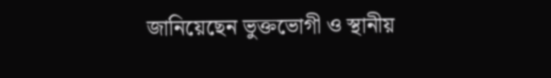জানিয়েছেন ভুক্তভোগী ও স্থানীয়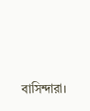বাসিন্দারা।